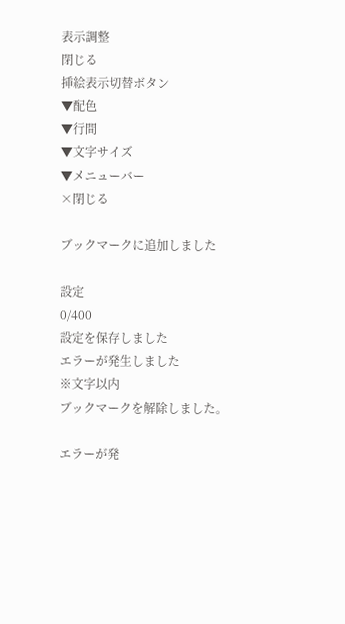表示調整
閉じる
挿絵表示切替ボタン
▼配色
▼行間
▼文字サイズ
▼メニューバー
×閉じる

ブックマークに追加しました

設定
0/400
設定を保存しました
エラーが発生しました
※文字以内
ブックマークを解除しました。

エラーが発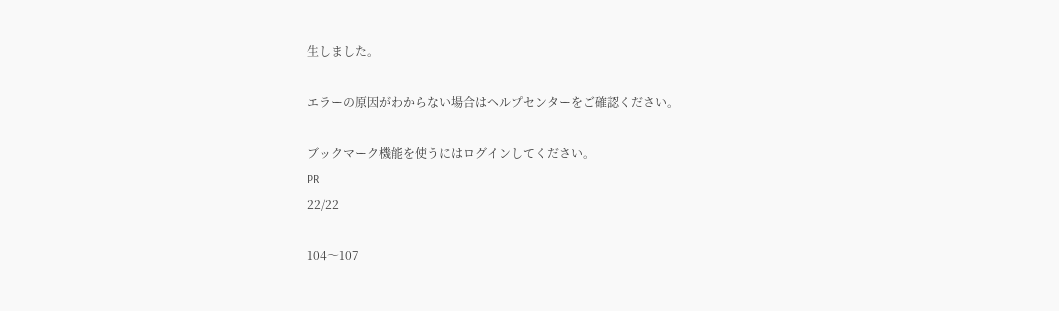生しました。

エラーの原因がわからない場合はヘルプセンターをご確認ください。

ブックマーク機能を使うにはログインしてください。
PR
22/22

104〜107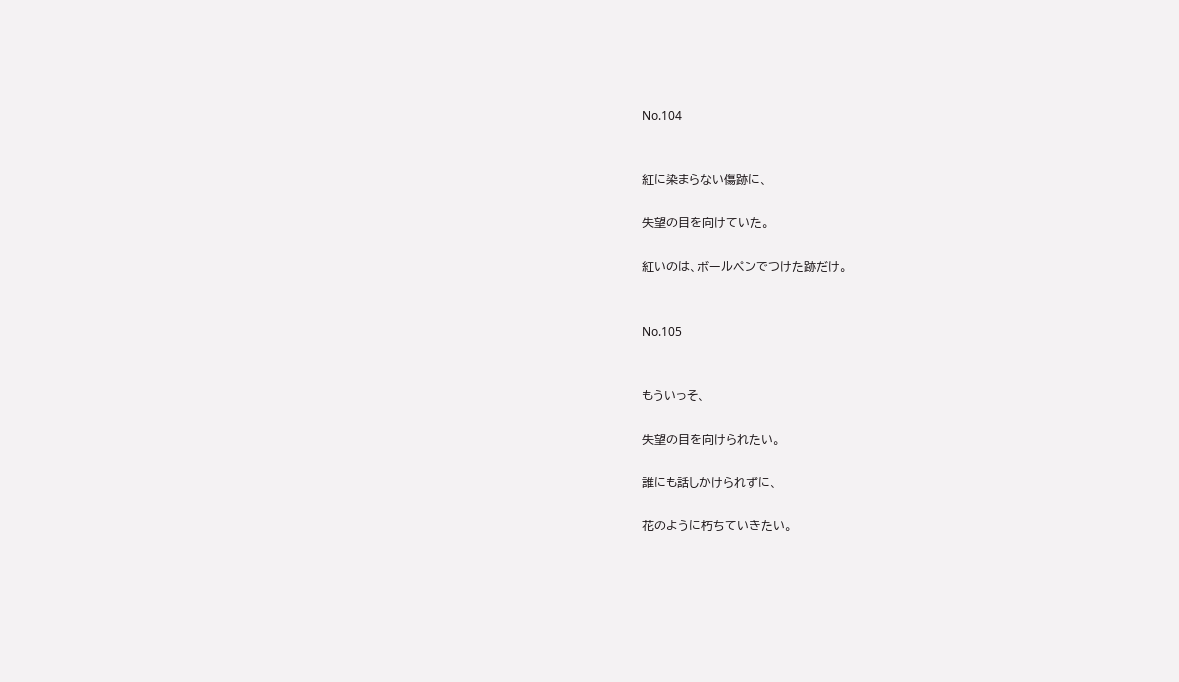No.104


紅に染まらない傷跡に、

失望の目を向けていた。

紅いのは、ボールペンでつけた跡だけ。


No.105


もういっそ、

失望の目を向けられたい。

誰にも話しかけられずに、

花のように朽ちていきたい。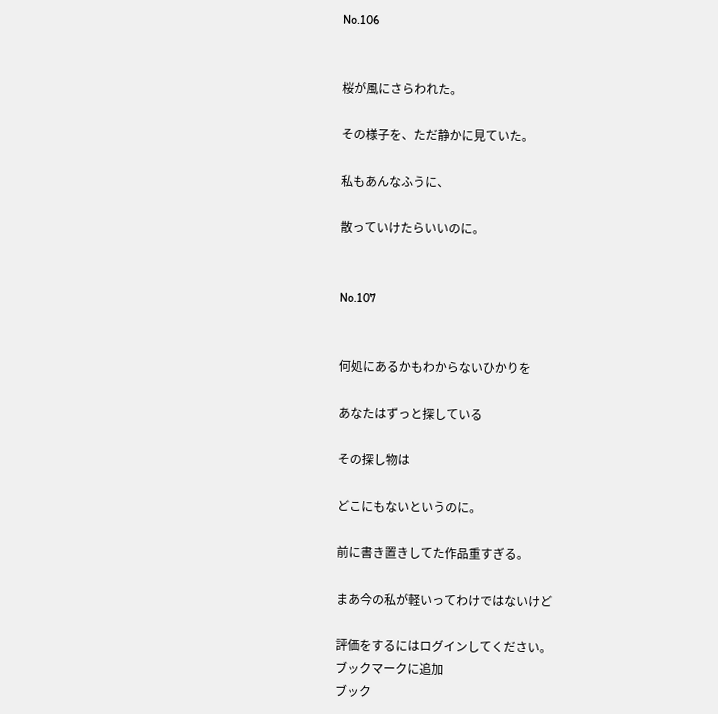No.106


桜が風にさらわれた。

その様子を、ただ静かに見ていた。

私もあんなふうに、

散っていけたらいいのに。


No.107


何処にあるかもわからないひかりを

あなたはずっと探している

その探し物は

どこにもないというのに。

前に書き置きしてた作品重すぎる。

まあ今の私が軽いってわけではないけど

評価をするにはログインしてください。
ブックマークに追加
ブック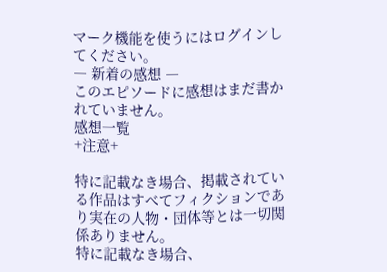マーク機能を使うにはログインしてください。
― 新着の感想 ―
このエピソードに感想はまだ書かれていません。
感想一覧
+注意+

特に記載なき場合、掲載されている作品はすべてフィクションであり実在の人物・団体等とは一切関係ありません。
特に記載なき場合、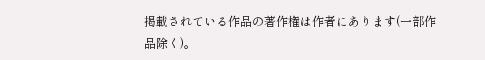掲載されている作品の著作権は作者にあります(一部作品除く)。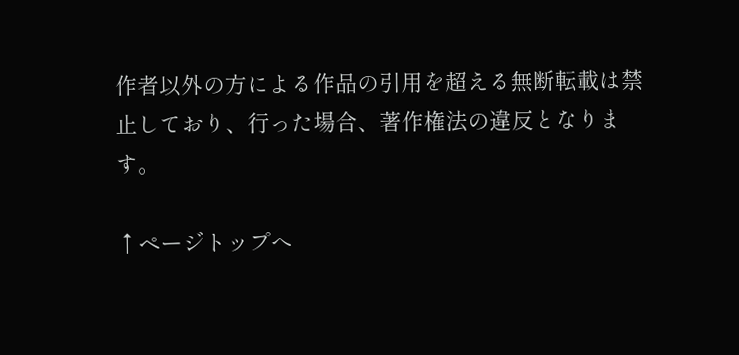作者以外の方による作品の引用を超える無断転載は禁止しており、行った場合、著作権法の違反となります。

↑ページトップへ